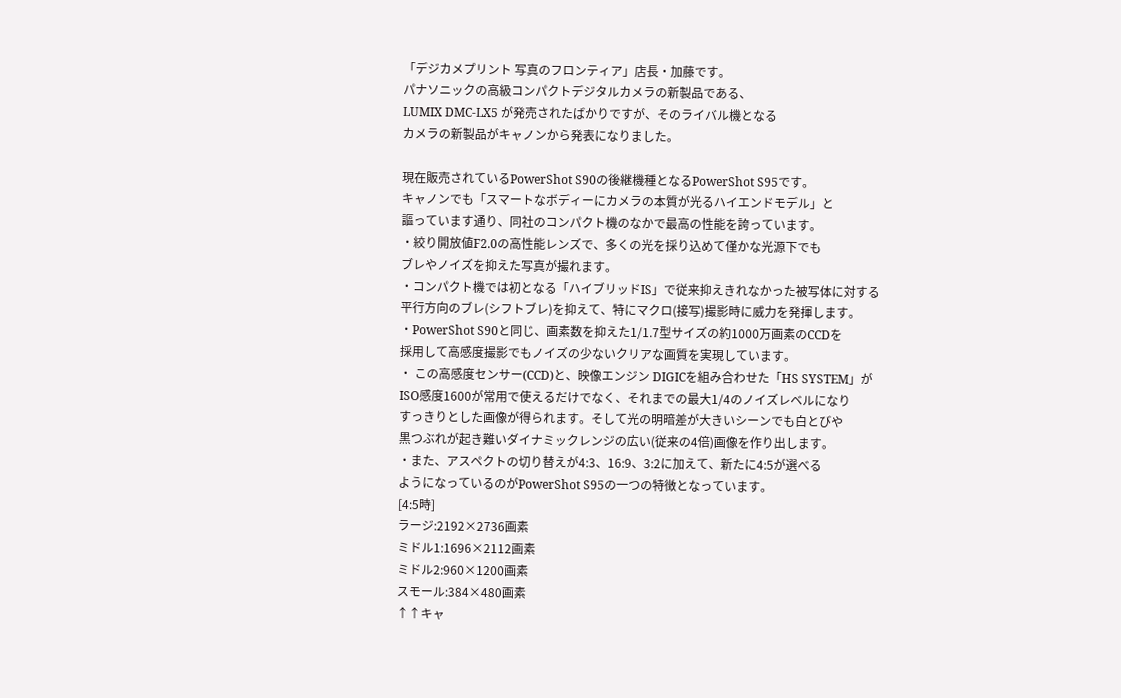「デジカメプリント 写真のフロンティア」店長・加藤です。
パナソニックの高級コンパクトデジタルカメラの新製品である、
LUMIX DMC-LX5 が発売されたばかりですが、そのライバル機となる
カメラの新製品がキャノンから発表になりました。

現在販売されているPowerShot S90の後継機種となるPowerShot S95です。
キャノンでも「スマートなボディーにカメラの本質が光るハイエンドモデル」と
謳っています通り、同社のコンパクト機のなかで最高の性能を誇っています。
・絞り開放値F2.0の高性能レンズで、多くの光を採り込めて僅かな光源下でも
ブレやノイズを抑えた写真が撮れます。
・コンパクト機では初となる「ハイブリッドIS」で従来抑えきれなかった被写体に対する
平行方向のブレ(シフトブレ)を抑えて、特にマクロ(接写)撮影時に威力を発揮します。
・PowerShot S90と同じ、画素数を抑えた1/1.7型サイズの約1000万画素のCCDを
採用して高感度撮影でもノイズの少ないクリアな画質を実現しています。
・ この高感度センサー(CCD)と、映像エンジン DIGICを組み合わせた「HS SYSTEM」が
ISO感度1600が常用で使えるだけでなく、それまでの最大1/4のノイズレベルになり
すっきりとした画像が得られます。そして光の明暗差が大きいシーンでも白とびや
黒つぶれが起き難いダイナミックレンジの広い(従来の4倍)画像を作り出します。
・また、アスペクトの切り替えが4:3、16:9、3:2に加えて、新たに4:5が選べる
ようになっているのがPowerShot S95の一つの特徴となっています。
[4:5時]
ラージ:2192×2736画素
ミドル1:1696×2112画素
ミドル2:960×1200画素
スモール:384×480画素
↑↑キャ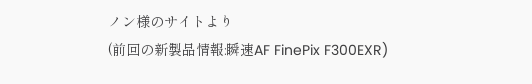ノン様のサイトより
(前回の新製品情報:瞬速AF FinePix F300EXR)